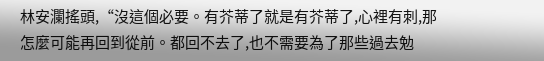林安瀾搖頭,“沒這個必要。有芥蒂了就是有芥蒂了,心裡有刺,那怎麼可能再回到從前。都回不去了,也不需要為了那些過去勉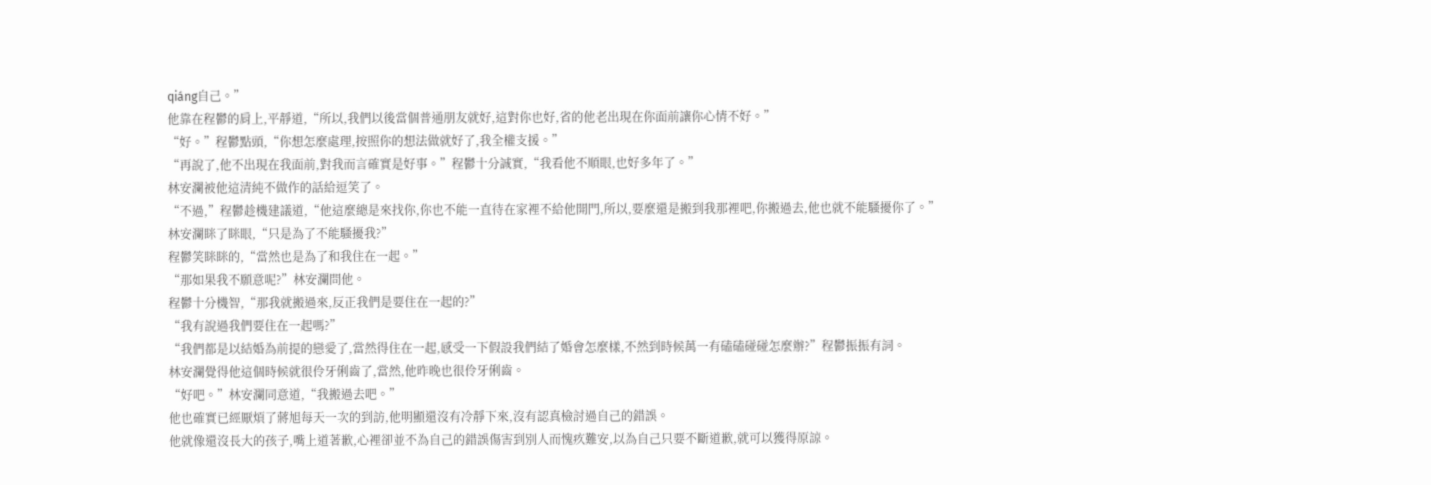qiáng自己。”
他靠在程鬱的肩上,平靜道,“所以,我們以後當個普通朋友就好,這對你也好,省的他老出現在你面前讓你心情不好。”
“好。”程鬱點頭,“你想怎麼處理,按照你的想法做就好了,我全權支援。”
“再說了,他不出現在我面前,對我而言確實是好事。”程鬱十分誠實,“我看他不順眼,也好多年了。”
林安瀾被他這清純不做作的話給逗笑了。
“不過,”程鬱趁機建議道,“他這麼總是來找你,你也不能一直待在家裡不給他開門,所以,要麼還是搬到我那裡吧,你搬過去,他也就不能騷擾你了。”
林安瀾眯了眯眼,“只是為了不能騷擾我?”
程鬱笑眯眯的,“當然也是為了和我住在一起。”
“那如果我不願意呢?”林安瀾問他。
程鬱十分機智,“那我就搬過來,反正我們是要住在一起的?”
“我有說過我們要住在一起嗎?”
“我們都是以結婚為前提的戀愛了,當然得住在一起,感受一下假設我們結了婚會怎麼樣,不然到時候萬一有磕磕碰碰怎麼辦?”程鬱振振有詞。
林安瀾覺得他這個時候就很伶牙俐齒了,當然,他昨晚也很伶牙俐齒。
“好吧。”林安瀾同意道,“我搬過去吧。”
他也確實已經厭煩了蔣旭每天一次的到訪,他明顯還沒有冷靜下來,沒有認真檢討過自己的錯誤。
他就像還沒長大的孩子,嘴上道著歉,心裡卻並不為自己的錯誤傷害到別人而愧疚難安,以為自己只要不斷道歉,就可以獲得原諒。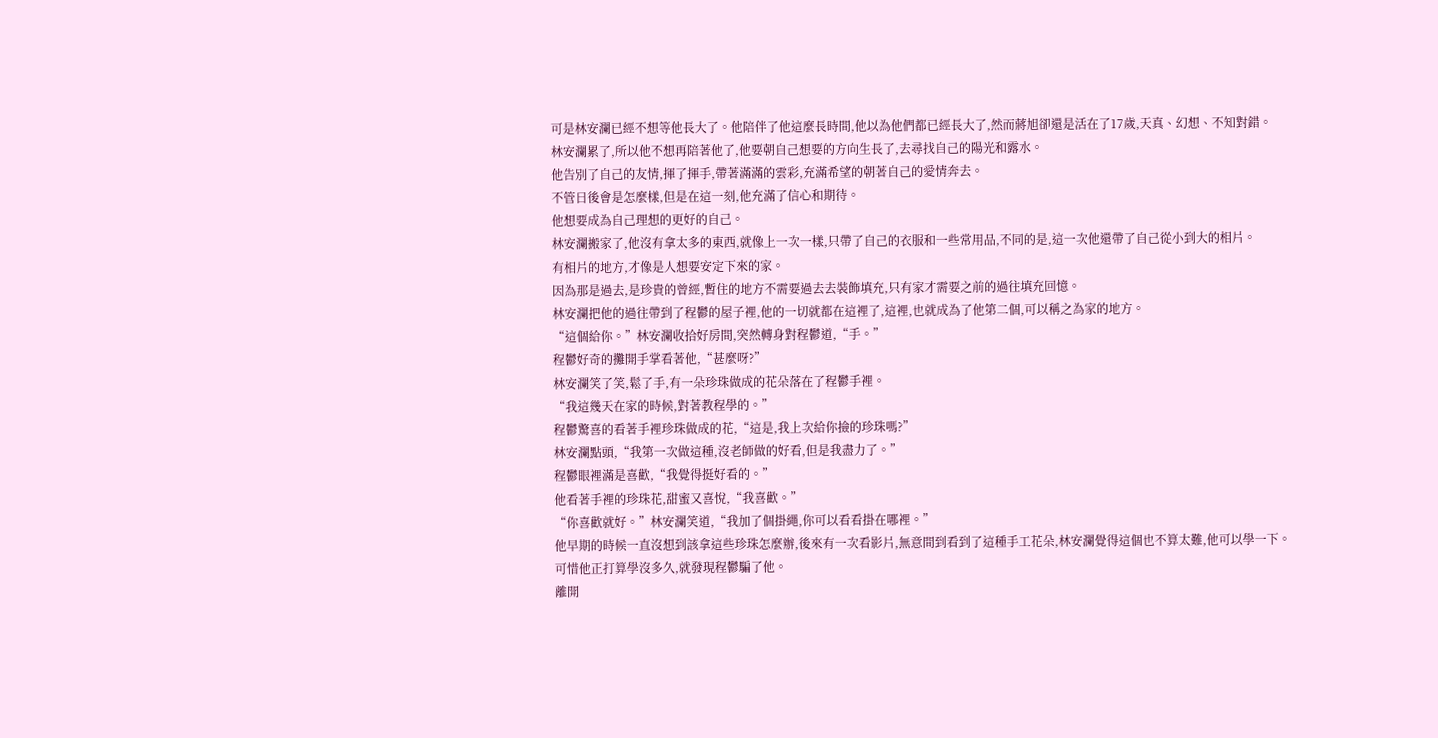可是林安瀾已經不想等他長大了。他陪伴了他這麼長時間,他以為他們都已經長大了,然而蔣旭卻還是活在了17歲,天真、幻想、不知對錯。
林安瀾累了,所以他不想再陪著他了,他要朝自己想要的方向生長了,去尋找自己的陽光和露水。
他告別了自己的友情,揮了揮手,帶著滿滿的雲彩,充滿希望的朝著自己的愛情奔去。
不管日後會是怎麼樣,但是在這一刻,他充滿了信心和期待。
他想要成為自己理想的更好的自己。
林安瀾搬家了,他沒有拿太多的東西,就像上一次一樣,只帶了自己的衣服和一些常用品,不同的是,這一次他還帶了自己從小到大的相片。
有相片的地方,才像是人想要安定下來的家。
因為那是過去,是珍貴的曾經,暫住的地方不需要過去去裝飾填充,只有家才需要之前的過往填充回憶。
林安瀾把他的過往帶到了程鬱的屋子裡,他的一切就都在這裡了,這裡,也就成為了他第二個,可以稱之為家的地方。
“這個給你。”林安瀾收拾好房間,突然轉身對程鬱道,“手。”
程鬱好奇的攤開手掌看著他,“甚麼呀?”
林安瀾笑了笑,鬆了手,有一朵珍珠做成的花朵落在了程鬱手裡。
“我這幾天在家的時候,對著教程學的。”
程鬱驚喜的看著手裡珍珠做成的花,“這是,我上次給你撿的珍珠嗎?”
林安瀾點頭,“我第一次做這種,沒老師做的好看,但是我盡力了。”
程鬱眼裡滿是喜歡,“我覺得挺好看的。”
他看著手裡的珍珠花,甜蜜又喜悅,“我喜歡。”
“你喜歡就好。”林安瀾笑道,“我加了個掛繩,你可以看看掛在哪裡。”
他早期的時候一直沒想到該拿這些珍珠怎麼辦,後來有一次看影片,無意間到看到了這種手工花朵,林安瀾覺得這個也不算太難,他可以學一下。
可惜他正打算學沒多久,就發現程鬱騙了他。
離開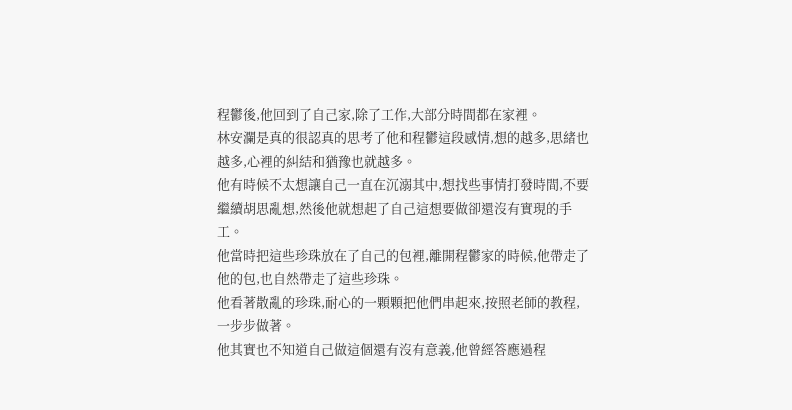程鬱後,他回到了自己家,除了工作,大部分時間都在家裡。
林安瀾是真的很認真的思考了他和程鬱這段感情,想的越多,思緒也越多,心裡的糾結和猶豫也就越多。
他有時候不太想讓自己一直在沉溺其中,想找些事情打發時間,不要繼續胡思亂想,然後他就想起了自己這想要做卻還沒有實現的手工。
他當時把這些珍珠放在了自己的包裡,離開程鬱家的時候,他帶走了他的包,也自然帶走了這些珍珠。
他看著散亂的珍珠,耐心的一顆顆把他們串起來,按照老師的教程,一步步做著。
他其實也不知道自己做這個還有沒有意義,他曾經答應過程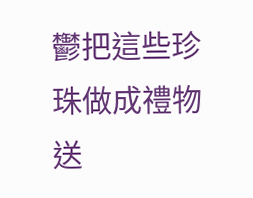鬱把這些珍珠做成禮物送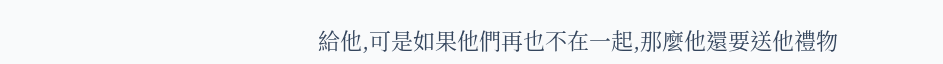給他,可是如果他們再也不在一起,那麼他還要送他禮物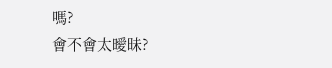嗎?
會不會太曖昧?